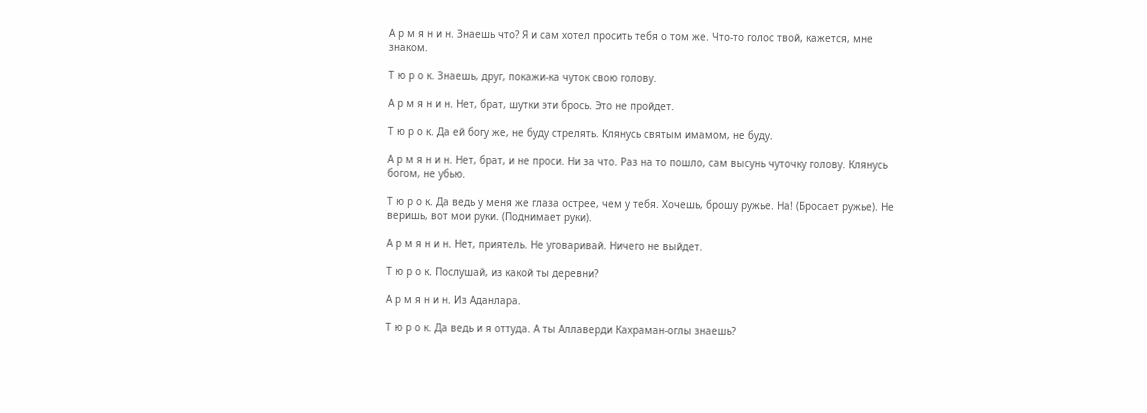А р м я н и н. Знаешь что? Я и сам хотел просить тебя о том же. Что-то голос твой, кажется, мне знаком.

Т ю р о к. Знаешь, друг, покажи-ка чуток свою голову.

А р м я н и н. Нет, брат, шутки эти брось. Это не пройдет.

Т ю р о к. Да ей богу же, не буду стрелять. Клянусь святым имамом, не буду.

А р м я н и н. Нет, брат, и не проси. Ни за что. Раз на то пошло, сам высунь чуточку голову. Клянусь богом, не убью.

Т ю р о к. Да ведь у меня же глаза острее, чем у тебя. Хочешь, брошу ружье. На! (Бросает ружье). Не веришь, вот мои руки. (Поднимает руки).

А р м я н и н. Нет, приятель. Не уговаривай. Ничего не выйдет.

Т ю р о к. Послушай, из какой ты деревни?

А р м я н и н. Из Аданлара.

Т ю р о к. Да ведь и я оттуда. А ты Аллаверди Кахраман-оглы знаешь?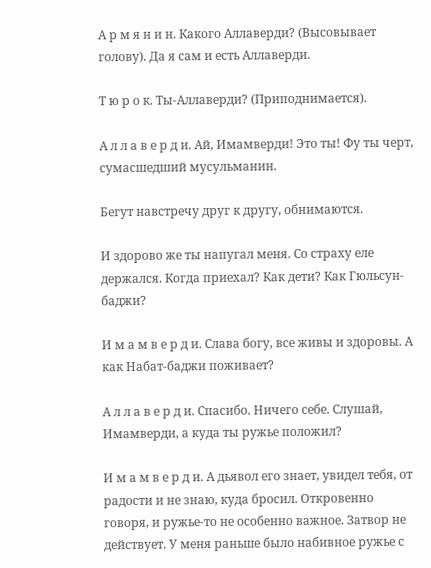А р м я н и н. Какого Аллаверди? (Высовывает голову). Да я сам и есть Аллаверди.

Т ю р о к. Ты-Аллаверди? (Приподнимается).

А л л а в е р д и. Ай, Имамверди! Это ты! Фу ты черт, сумасшедший мусульманин.

Бегут навстречу друг к другу, обнимаются.

И здорово же ты напугал меня. Со страху еле держался. Когда приехал? Как дети? Как Гюльсун-баджи?

И м а м в е р д и. Слава богу, все живы и здоровы. А как Набат-баджи поживает?

А л л а в е р д и. Спасибо. Ничего себе. Слушай, Имамверди, а куда ты ружье положил?

И м а м в е р д и. А дьявол его знает, увидел тебя, от радости и не знаю, куда бросил. Откровенно говоря, и ружье-то не особенно важное. Затвор не действует. У меня раньше было набивное ружье с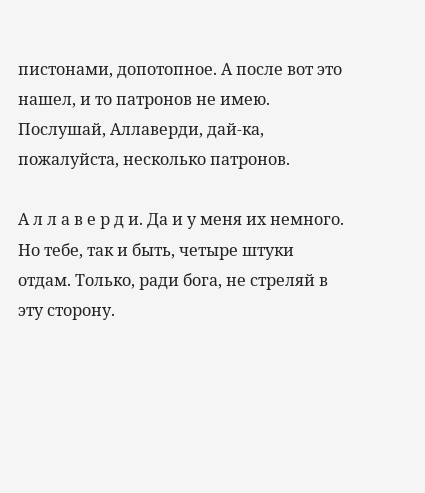пистонами, допотопное. А после вот это нашел, и то патронов не имею. Послушай, Аллаверди, дай-ка, пожалуйста, несколько патронов.

А л л а в е р д и. Да и у меня их немного. Но тебе, так и быть, четыре штуки отдам. Только, ради бога, не стреляй в эту сторону.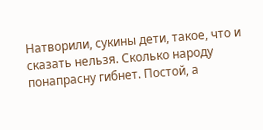Натворили, сукины дети, такое, что и сказать нельзя. Сколько народу понапрасну гибнет. Постой, а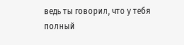ведь ты говорил, что у тебя полный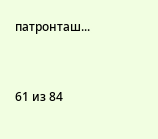патронташ...



61 из 84